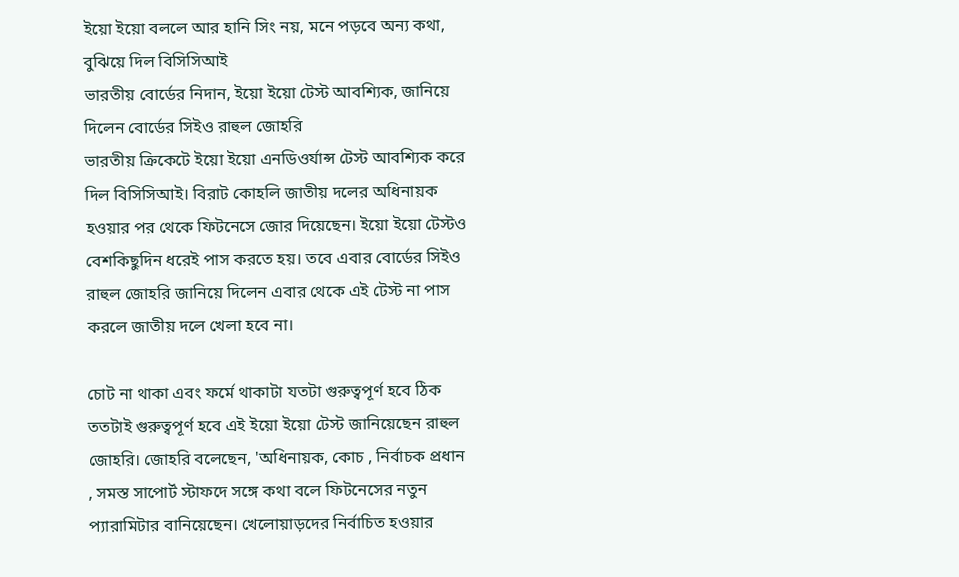ইয়ো ইয়ো বললে আর হানি সিং নয়, মনে পড়বে অন্য কথা, বুঝিয়ে দিল বিসিসিআই
ভারতীয় বোর্ডের নিদান, ইয়ো ইয়ো টেস্ট আবশ্যিক, জানিয়ে দিলেন বোর্ডের সিইও রাহুল জোহরি
ভারতীয় ক্রিকেটে ইয়ো ইয়ো এনডিওর্যান্স টেস্ট আবশ্যিক করে দিল বিসিসিআই। বিরাট কোহলি জাতীয় দলের অধিনায়ক হওয়ার পর থেকে ফিটনেসে জোর দিয়েছেন। ইয়ো ইয়ো টেস্টও বেশকিছুদিন ধরেই পাস করতে হয়। তবে এবার বোর্ডের সিইও রাহুল জোহরি জানিয়ে দিলেন এবার থেকে এই টেস্ট না পাস করলে জাতীয় দলে খেলা হবে না।

চোট না থাকা এবং ফর্মে থাকাটা যতটা গুরুত্বপূর্ণ হবে ঠিক ততটাই গুরুত্বপূর্ণ হবে এই ইয়ো ইয়ো টেস্ট জানিয়েছেন রাহুল জোহরি। জোহরি বলেছেন, 'অধিনায়ক, কোচ , নির্বাচক প্রধান , সমস্ত সাপোর্ট স্টাফদে সঙ্গে কথা বলে ফিটনেসের নতুন প্যারামিটার বানিয়েছেন। খেলোয়াড়দের নির্বাচিত হওয়ার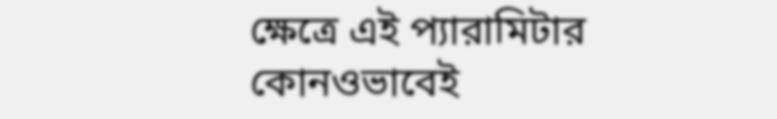ক্ষেত্রে এই প্যারামিটার কোনওভাবেই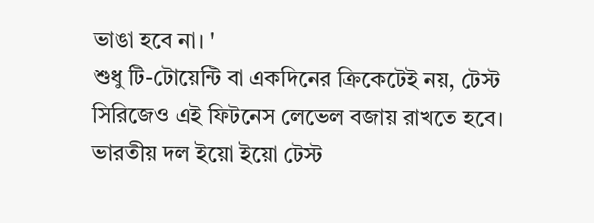ভাঙা হবে না। '
শুধু টি-টোয়েন্টি বা একদিনের ক্রিকেটেই নয়, টেস্ট সিরিজেও এই ফিটনেস লেভেল বজায় রাখতে হবে। ভারতীয় দল ইয়ো ইয়ো টেস্ট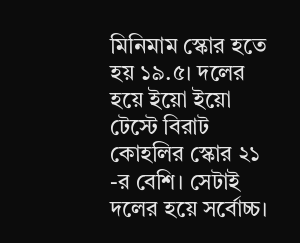মিনিমাম স্কোর হতে হয় ১৯.৫। দলের হয়ে ইয়ো ইয়ো টেস্টে বিরাট কোহলির স্কোর ২১ -র বেশি। সেটাই দলের হয়ে সর্বোচ্চ।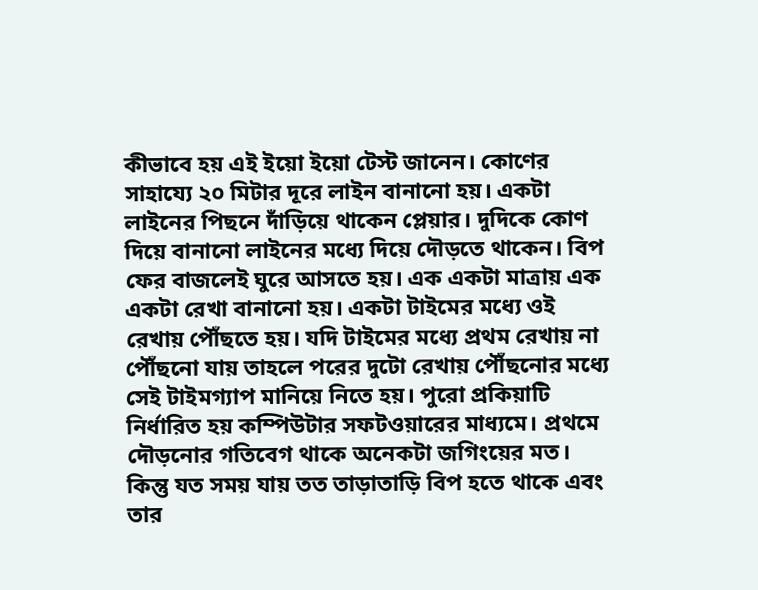কীভাবে হয় এই ইয়ো ইয়ো টেস্ট জানেন। কোণের সাহায্যে ২০ মিটার দূরে লাইন বানানো হয়। একটা লাইনের পিছনে দাঁড়িয়ে থাকেন প্লেয়ার। দুদিকে কোণ দিয়ে বানানো লাইনের মধ্যে দিয়ে দৌড়তে থাকেন। বিপ ফের বাজলেই ঘুরে আসতে হয়। এক একটা মাত্রায় এক একটা রেখা বানানো হয়। একটা টাইমের মধ্যে ওই রেখায় পৌঁছতে হয়। যদি টাইমের মধ্যে প্রথম রেখায় না পৌঁছনো যায় তাহলে পরের দুটো রেখায় পৌঁছনোর মধ্যে সেই টাইমগ্যাপ মানিয়ে নিতে হয়। পুরো প্রকিয়াটি নির্ধারিত হয় কম্পিউটার সফটওয়ারের মাধ্যমে। প্রথমে দৌড়নোর গতিবেগ থাকে অনেকটা জগিংয়ের মত। কিন্তু যত সময় যায় তত তাড়াতাড়ি বিপ হতে থাকে এবং তার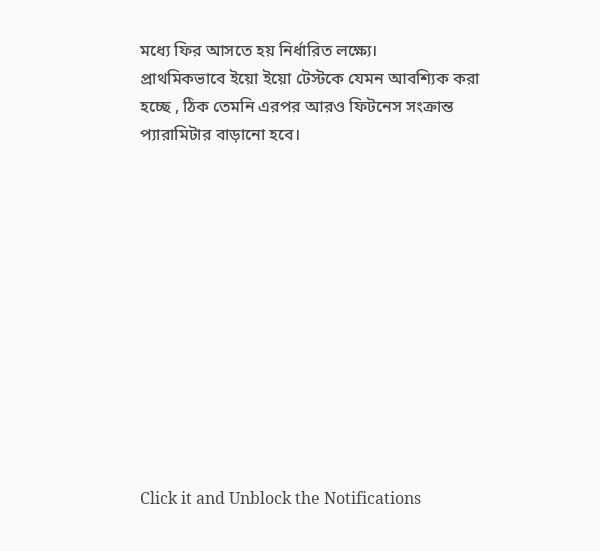মধ্যে ফির আসতে হয় নির্ধারিত লক্ষ্যে।
প্রাথমিকভাবে ইয়ো ইয়ো টেস্টকে যেমন আবশ্যিক করা হচ্ছে , ঠিক তেমনি এরপর আরও ফিটনেস সংক্রান্ত প্যারামিটার বাড়ানো হবে।












Click it and Unblock the Notifications